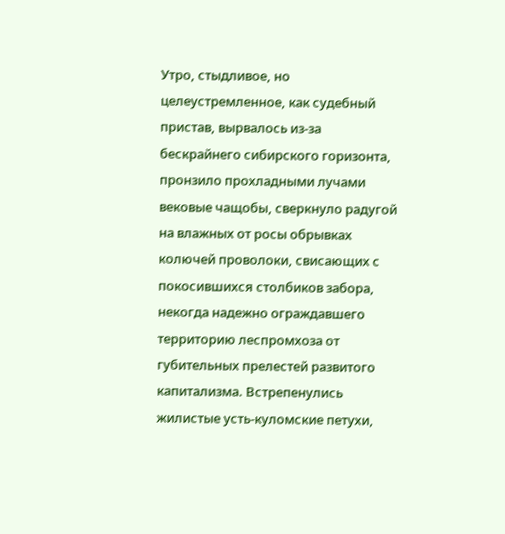Утро, стыдливое, но целеустремленное, как судебный пристав, вырвалось из-за бескрайнего сибирского горизонта, пронзило прохладными лучами вековые чащобы, сверкнуло радугой на влажных от росы обрывках колючей проволоки, свисающих с покосившихся столбиков забора, некогда надежно ограждавшего территорию леспромхоза от губительных прелестей развитого капитализма. Встрепенулись жилистые усть-куломские петухи,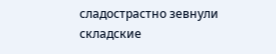сладострастно зевнули складские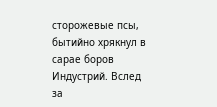сторожевые псы, бытийно хрякнул в сарае боров Индустрий. Вслед за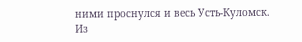ними проснулся и весь Усть-Куломск.
Из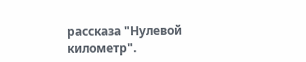рассказа "Нулевой километр".